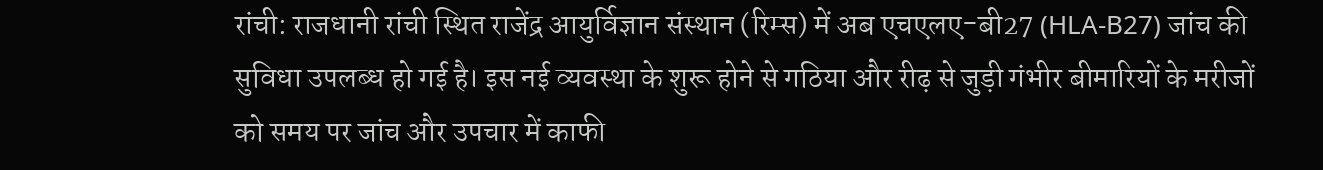रांची: राजधानी रांची स्थित राजेंद्र आयुर्विज्ञान संस्थान (रिम्स) में अब एचएलए-बी27 (HLA-B27) जांच की सुविधा उपलब्ध हो गई है। इस नई व्यवस्था के शुरू होने से गठिया और रीढ़ से जुड़ी गंभीर बीमारियों के मरीजों को समय पर जांच और उपचार में काफी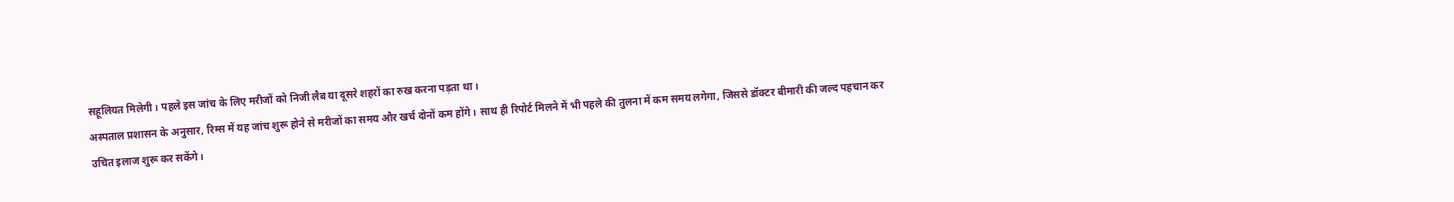सहूलियत मिलेगी। पहले इस जांच के लिए मरीजों को निजी लैब या दूसरे शहरों का रुख करना पड़ता था।
अस्पताल प्रशासन के अनुसार, रिम्स में यह जांच शुरू होने से मरीजों का समय और खर्च दोनों कम होंगे। साथ ही रिपोर्ट मिलने में भी पहले की तुलना में कम समय लगेगा, जिससे डॉक्टर बीमारी की जल्द पहचान कर उचित इलाज शुरू कर सकेंगे।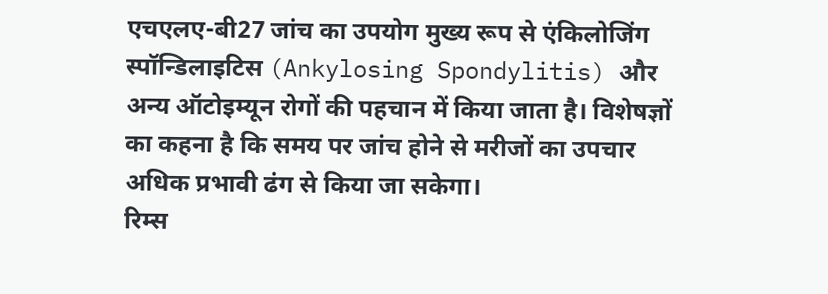एचएलए-बी27 जांच का उपयोग मुख्य रूप से एंकिलोजिंग स्पॉन्डिलाइटिस (Ankylosing Spondylitis) और अन्य ऑटोइम्यून रोगों की पहचान में किया जाता है। विशेषज्ञों का कहना है कि समय पर जांच होने से मरीजों का उपचार अधिक प्रभावी ढंग से किया जा सकेगा।
रिम्स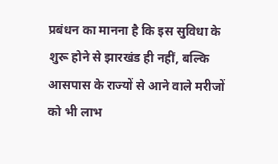प्रबंधन का मानना है कि इस सुविधा के शुरू होने से झारखंड ही नहीं, बल्कि आसपास के राज्यों से आने वाले मरीजों को भी लाभ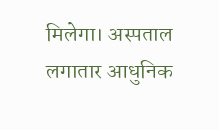मिलेगा। अस्पताल लगातार आधुनिक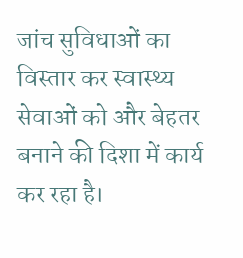जांच सुविधाओं का विस्तार कर स्वास्थ्य सेवाओं को और बेहतर बनाने की दिशा में कार्य कर रहा है।